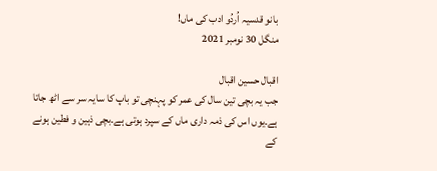بانو قدسیہ اُردُو ادب کی ماں!
منگل 30 نومبر 2021

اقبال حسین اقبال
جب یہ بچی تین سال کی عمر کو پہنچی تو باپ کا سایہ سر سے اٹھ جاتا ہے۔یوں اس کی ذمہ داری ماں کے سپرد ہوتی ہے۔بچی ذہین و فطین ہونے کے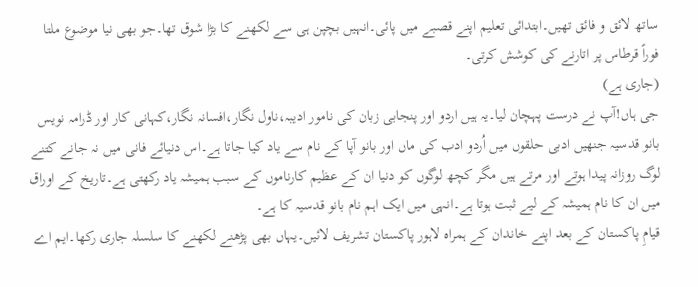ساتھ لائق و فائق تھیں۔ابتدائی تعلیم اپنے قصبے میں پائی۔انہیں بچپن ہی سے لکھنے کا بڑا شوق تھا۔جو بھی نیا موضوع ملتا فوراً قرطاس پر اتارنے کی کوشش کرتی۔
(جاری ہے)
جی ہاں!آپ نے درست پہچان لیا۔یہ ہیں اردو اور پنجابی زبان کی نامور ادیبہ،ناول نگار،افسانہ نگار،کہانی کار اور ڈرامہ نویس بانو قدسیہ جنھیں ادبی حلقوں میں اُردو ادب کی ماں اور بانو آپا کے نام سے یاد کیا جاتا ہے۔اس دنیائے فانی میں نہ جانے کتنے لوگ روزانہ پیدا ہوتے اور مرتے ہیں مگر کچھ لوگوں کو دنیا ان کے عظیم کارناموں کے سبب ہمیشہ یاد رکھتی ہے۔تاریخ کے اوراق میں ان کا نام ہمیشہ کے لیے ثبت ہوتا ہے۔انہی میں ایک اہم نام بانو قدسیہ کا ہے۔
قیامِ پاکستان کے بعد اپنے خاندان کے ہمراہ لاہور پاکستان تشریف لائیں۔یہاں بھی پڑھنے لکھنے کا سلسلہ جاری رکھا۔ایم اے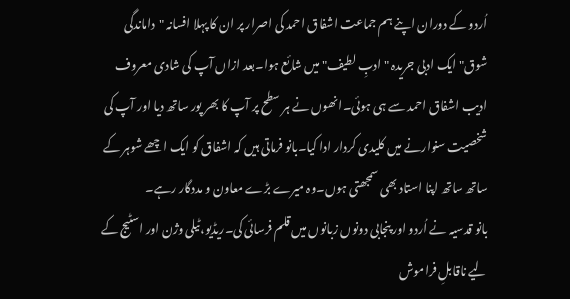اُردو کے دوران اپنے ہم جماعت اشفاق احمد کی اصرار پر ان کا پہلا افسانہ "داماندگی شوق" ایک ادبی جریدہ "ادبِ لطیف" میں شائع ہوا۔بعد ازاں آپ کی شادی معروف ادیب اشفاق احمد سے ہی ہوئی۔انھوں نے ہر سطح پر آپ کا بھر پور ساتھ دیا اور آپ کی شخصیت سنوارنے میں کلیدی کردار ادا کیا۔بانو فرماتی ہیں کہ اشفاق کو ایک اچھے شوہر کے ساتھ ساتھ اپنا استاد بھی سمجھتی ہوں۔وہ میرے بڑے معاون و مددگار رہے۔
بانو قدسیہ نے اُردو اور پنجابی دونوں زبانوں میں قلم فرسائی کی۔ریڈیو،ٹیلی وژن اور اسٹیج کے لیے ناقابلِ فراموش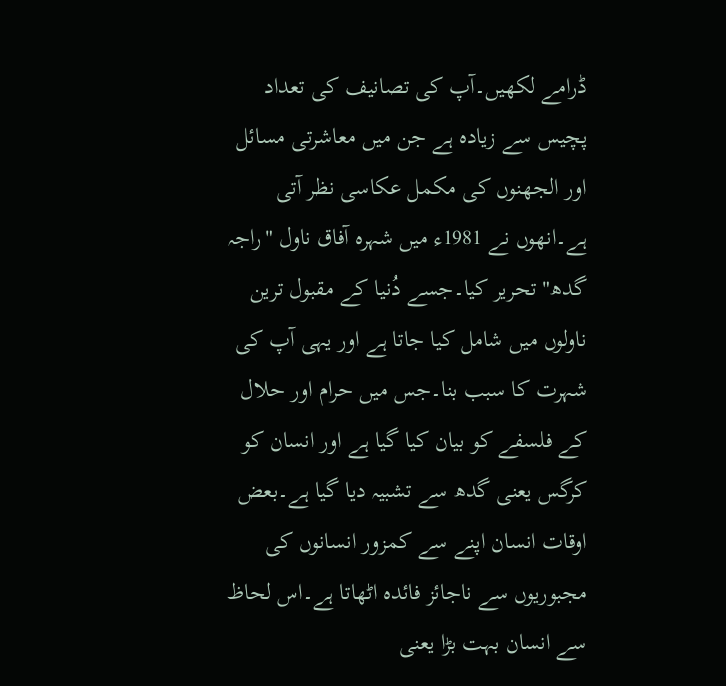ڈرامے لکھیں۔آپ کی تصانیف کی تعداد پچیس سے زیادہ ہے جن میں معاشرتی مسائل اور الجھنوں کی مکمل عکاسی نظر آتی ہے۔انھوں نے 1981ء میں شہرہ آفاق ناول "راجہ گدھ" تحریر کیا۔جسے دُنیا کے مقبول ترین ناولوں میں شامل کیا جاتا ہے اور یہی آپ کی شہرت کا سبب بنا۔جس میں حرام اور حلال کے فلسفے کو بیان کیا گیا ہے اور انسان کو کرگس یعنی گدھ سے تشبیہ دیا گیا ہے۔بعض اوقات انسان اپنے سے کمزور انسانوں کی مجبوریوں سے ناجائز فائدہ اٹھاتا ہے۔اس لحاظ سے انسان بہت بڑا یعنی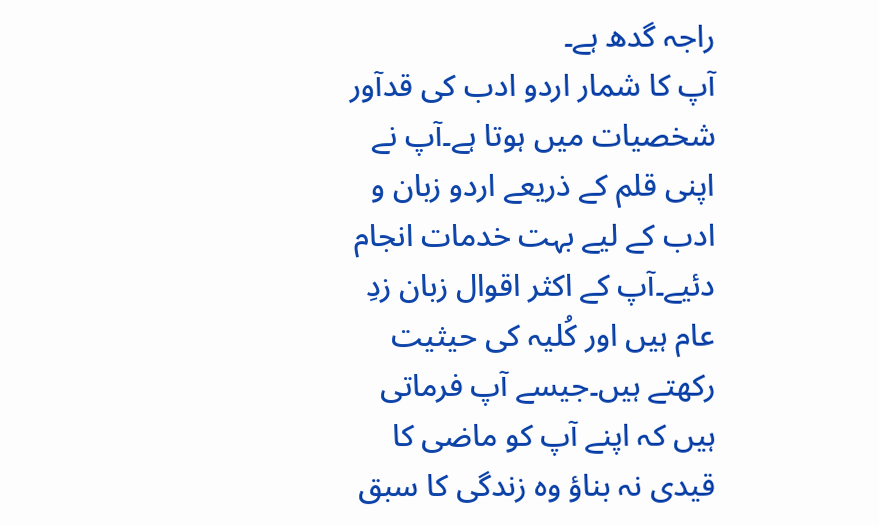راجہ گدھ ہے۔
آپ کا شمار اردو ادب کی قدآور شخصیات میں ہوتا ہے۔آپ نے اپنی قلم کے ذریعے اردو زبان و ادب کے لیے بہت خدمات انجام دئیے۔آپ کے اکثر اقوال زبان زدِ عام ہیں اور کُلیہ کی حیثیت رکھتے ہیں۔جیسے آپ فرماتی ہیں کہ اپنے آپ کو ماضی کا قیدی نہ بناؤ وہ زندگی کا سبق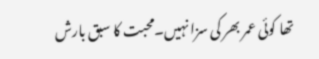تھا کوئی عمر بھر کی سزا نہیں۔محبت کا سبق بارش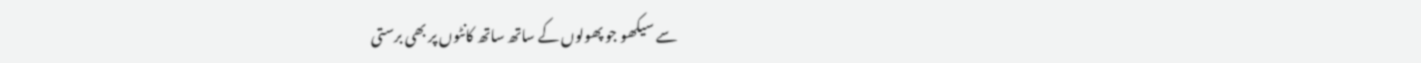سے سیکھو جو پھولوں کے ساتھ ساتھ کانٹوں پر بھی برستی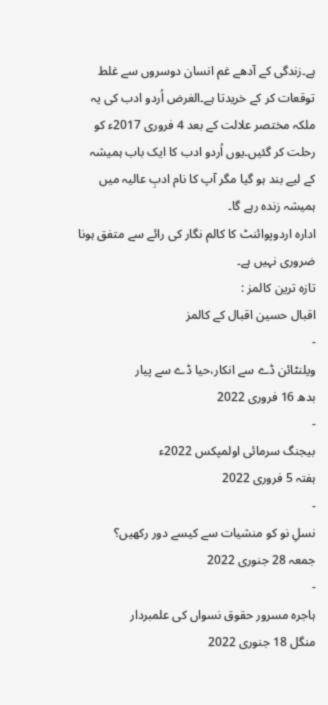ہے۔زندگی کے آدھے غم انسان دوسروں سے غلط توقعات کر کے خریدتا ہے۔الغرض اُردو ادب کی یہ ملکہ مختصر علالت کے بعد 4 فروری 2017ء کو رحلت کر گئیں۔یوں اُردو ادب کا ایک باب ہمیشہ کے لیے بند ہو گیا مگر آپ کا نام ادبِ عالیہ میں ہمیشہ زندہ رہے گا۔
ادارہ اردوپوائنٹ کا کالم نگار کی رائے سے متفق ہونا ضروری نہیں ہے۔
تازہ ترین کالمز :
اقبال حسین اقبال کے کالمز
-
ویلنٹائن ڈے سے انکار،حیا ڈے سے پیار
بدھ 16 فروری 2022
-
بیجنگ سرمائی اولمپکس 2022ء
ہفتہ 5 فروری 2022
-
نسلِ نو کو منشیات سے کیسے دور رکھیں؟
جمعہ 28 جنوری 2022
-
ہاجرہ مسرور حقوق نسواں کی علمبردار
منگل 18 جنوری 2022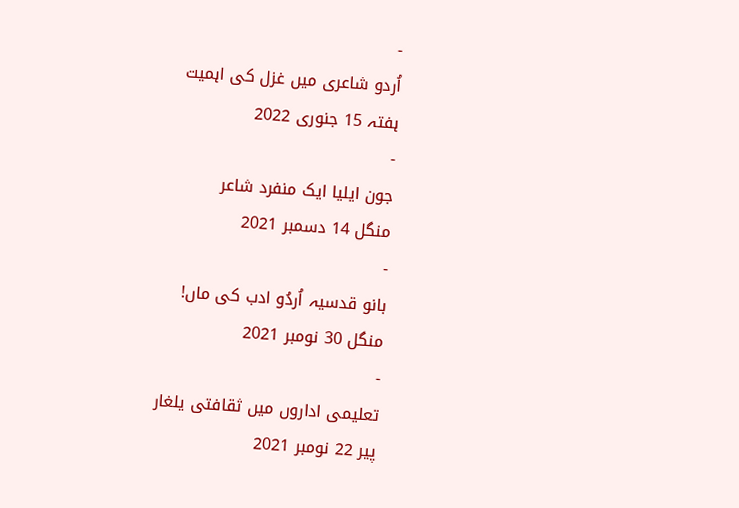-
اُردو شاعری میں غزل کی اہمیت
ہفتہ 15 جنوری 2022
-
جون ایلیا ایک منفرد شاعر
منگل 14 دسمبر 2021
-
بانو قدسیہ اُردُو ادب کی ماں!
منگل 30 نومبر 2021
-
تعلیمی اداروں میں ثقافتی یلغار
پیر 22 نومبر 2021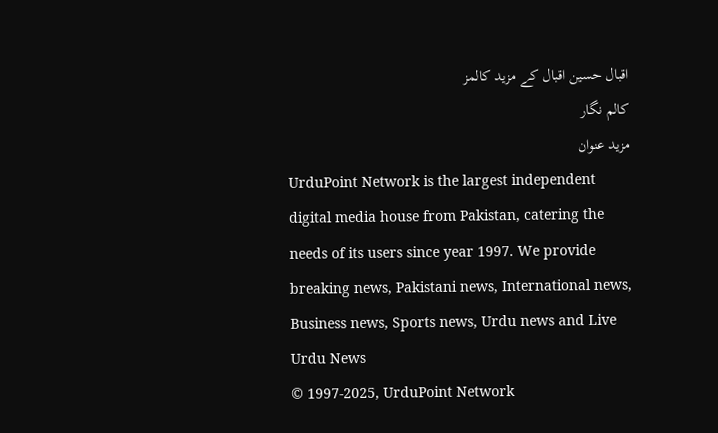اقبال حسین اقبال کے مزید کالمز
کالم نگار
مزید عنوان
UrduPoint Network is the largest independent digital media house from Pakistan, catering the needs of its users since year 1997. We provide breaking news, Pakistani news, International news, Business news, Sports news, Urdu news and Live Urdu News
© 1997-2025, UrduPoint Network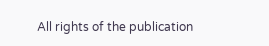All rights of the publication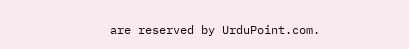are reserved by UrduPoint.com.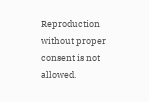Reproduction without proper consent is not allowed.